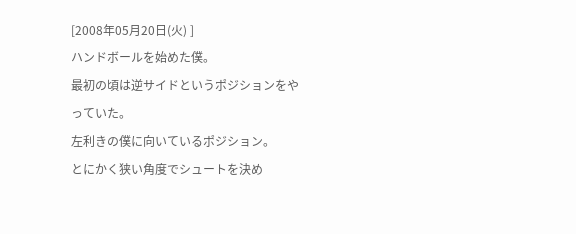[2008年05月20日(火) ]
ハンドボールを始めた僕。
最初の頃は逆サイドというポジションをやっていた。
左利きの僕に向いているポジション。
とにかく狭い角度でシュートを決め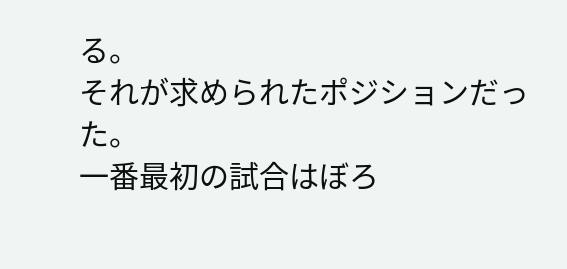る。
それが求められたポジションだった。
一番最初の試合はぼろ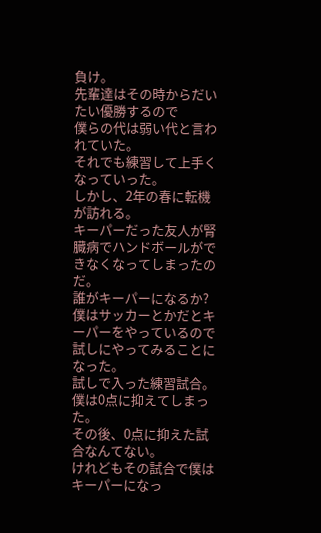負け。
先輩達はその時からだいたい優勝するので
僕らの代は弱い代と言われていた。
それでも練習して上手くなっていった。
しかし、2年の春に転機が訪れる。
キーパーだった友人が腎臓病でハンドボールができなくなってしまったのだ。
誰がキーパーになるか?
僕はサッカーとかだとキーパーをやっているので試しにやってみることになった。
試しで入った練習試合。
僕は0点に抑えてしまった。
その後、0点に抑えた試合なんてない。
けれどもその試合で僕はキーパーになっ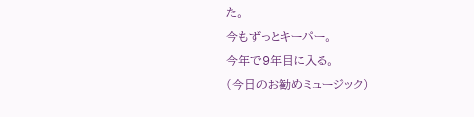た。
今もずっとキーパー。
今年で9年目に入る。
(今日のお勧めミュージック)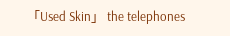「Used Skin」 the telephones